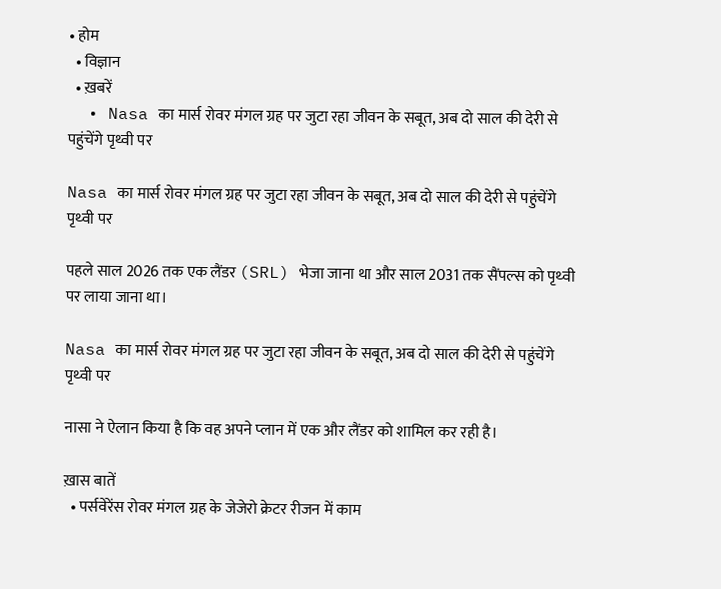• होम
  • विज्ञान
  • ख़बरें
  • Nasa का मार्स रोवर मंगल ग्रह पर जुटा रहा जीवन के सबूत, अब दो साल की देरी से पहुंचेंगे पृथ्‍वी पर

Nasa का मार्स रोवर मंगल ग्रह पर जुटा रहा जीवन के सबूत, अब दो साल की देरी से पहुंचेंगे पृथ्‍वी पर

पहले साल 2026 तक एक लैंडर (SRL) भेजा जाना था और साल 2031 तक सैंपल्‍स को पृथ्‍वी पर लाया जाना था।

Nasa का मार्स रोवर मंगल ग्रह पर जुटा रहा जीवन के सबूत, अब दो साल की देरी से पहुंचेंगे पृथ्‍वी पर

नासा ने ऐलान किया है कि वह अपने प्‍लान में एक और लैंडर को शामिल कर रही है।

ख़ास बातें
  • पर्सवेरेंस रोवर मंगल ग्रह के जेजेरो क्रेटर रीजन में काम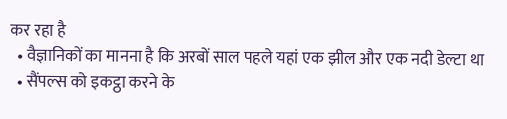कर रहा है
  • वैज्ञानिकों का मानना है कि अरबों साल पहले यहां एक झील और एक नदी डेल्टा था
  • सैंपल्‍स को इकट्ठा करने के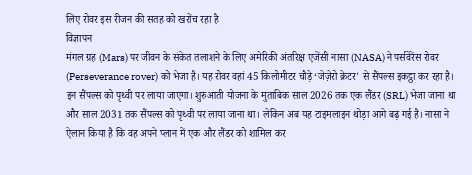लिए रोवर इस रीजन की सतह को खरोंच रहा है
विज्ञापन
मंगल ग्रह (Mars) पर जीवन के संकेत तलाशने के लिए अमेरिकी अंतरिक्ष एजेंसी नासा (NASA) ने पर्सवेरेंस रोवर  (Perseverance rover) को भेजा है। यह रोवर वहां 45 किलोमीटर चौड़े ‘जेज़ेरो क्रेटर' से सैंपल्‍स इकट्ठा कर रहा है। इन सैंपल्‍स को पृथ्‍वी पर लाया जाएगा। शुरुआती योजना के मुताबिक साल 2026 तक एक लैंडर (SRL) भेजा जाना था और साल 2031 तक सैंपल्‍स को पृथ्‍वी पर लाया जाना था। लेकिन अब यह टाइमलाइन थोड़ा आगे बढ़ गई है। नासा ने ऐलान किया है कि वह अपने प्‍लान में एक और लैंडर को शामिल कर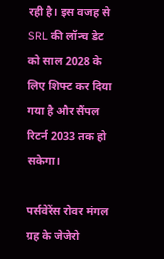रही है। इस वजह से SRL की लॉन्‍च डेट को साल 2028 के लिए शिफ्ट कर दिया गया है और सैंपल रिटर्न 2033 तक हो सकेगा।

पर्सवेरेंस रोवर मंगल ग्रह के जेजेरो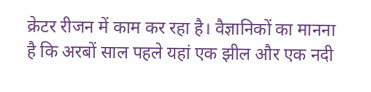क्रेटर रीजन में काम कर रहा है। वैज्ञानिकों का मानना है कि अरबों साल पहले यहां एक झील और एक नदी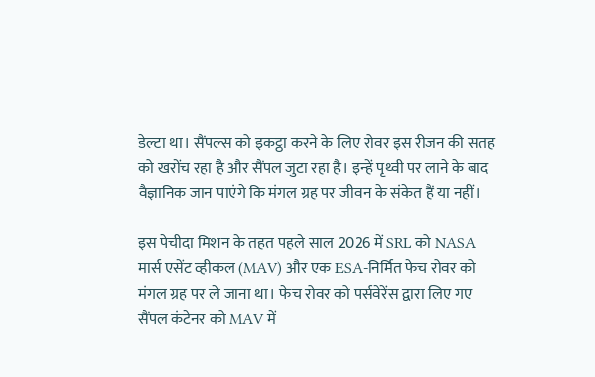डेल्टा था। सैंपल्‍स को इकट्ठा करने के लिए रोवर इस रीजन की सतह को खरोंच रहा है और सैंपल जुटा रहा है। इन्‍हें पृथ्‍वी पर लाने के बाद वैज्ञानिक जान पाएंगे कि मंगल ग्रह पर जीवन के संकेत हैं या नहीं।

इस पेचीदा मिशन के तहत पहले साल 2026 में SRL को NASA मार्स एसेंट व्हीकल (MAV) और एक ESA-निर्मित फेच रोवर को मंगल ग्रह पर ले जाना था। फेच रोवर को पर्सवेरेंस द्वारा लिए गए सैंपल कंटेनर को MAV में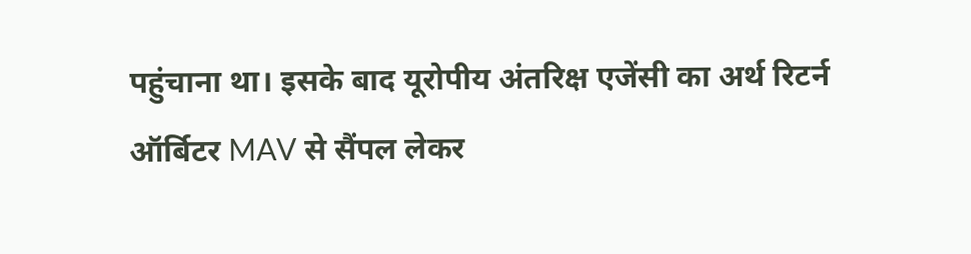पहुंचाना था। इसके बाद यूरोपीय अंतरिक्ष एजेंसी का अर्थ रिटर्न ऑर्बिटर MAV से सैंपल लेकर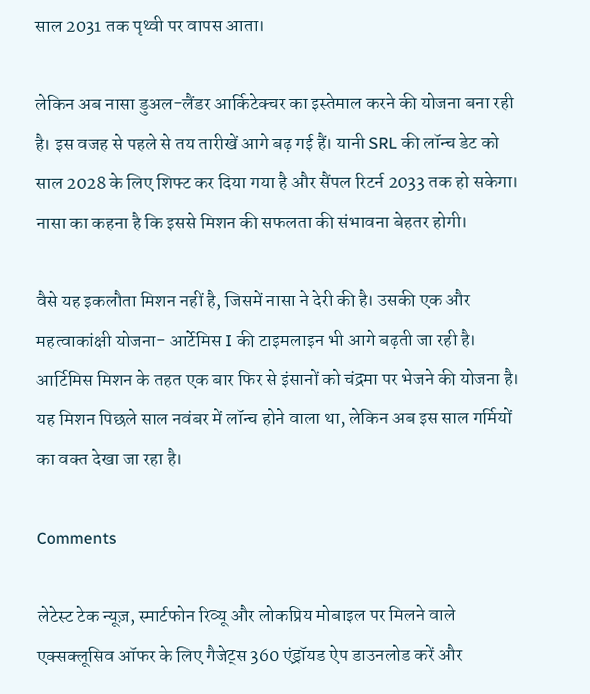साल 2031 तक पृथ्‍वी पर वापस आता।

लेकिन अब नासा डुअल-लैंडर आर्किटेक्चर का इस्तेमाल करने की योजना बना रही है। इस वजह से पहले से तय तारीखें आगे बढ़ गई हैं। यानी SRL की लॉन्‍च डेट को साल 2028 के लिए शिफ्ट कर दिया गया है और सैंपल रिटर्न 2033 तक हो सकेगा। नासा का कहना है कि इससे मिशन की सफलता की संभावना बेहतर होगी।

वैसे यह इकलौता मिशन नहीं है, जिसमें नासा ने देरी की है। उसकी एक और महत्वाकांक्षी योजना- आर्टेमिस I की टाइमलाइन भी आगे बढ़ती जा रही है। आर्टिमिस मिशन के तहत एक बार फ‍िर से इंसानों को चंद्रमा पर भेजने की योजना है। यह मिशन पिछले साल नवंबर में लॉन्‍च होने वाला था, लेकिन अब इस साल गर्मियों का वक्‍त देखा जा रहा है।

Comments

लेटेस्ट टेक न्यूज़, स्मार्टफोन रिव्यू और लोकप्रिय मोबाइल पर मिलने वाले एक्सक्लूसिव ऑफर के लिए गैजेट्स 360 एंड्रॉयड ऐप डाउनलोड करें और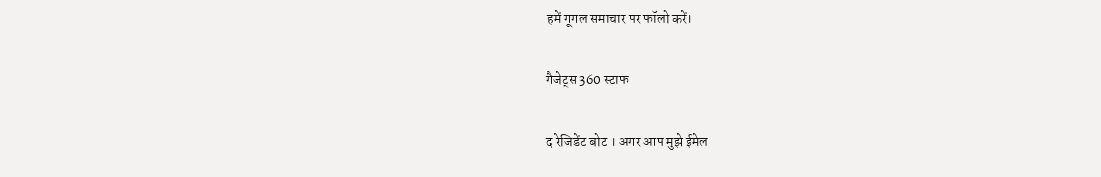हमें गूगल समाचार पर फॉलो करें।

गैजेट्स 360 स्टाफ

द रेजिडेंट बोट । अगर आप मुझे ईमेल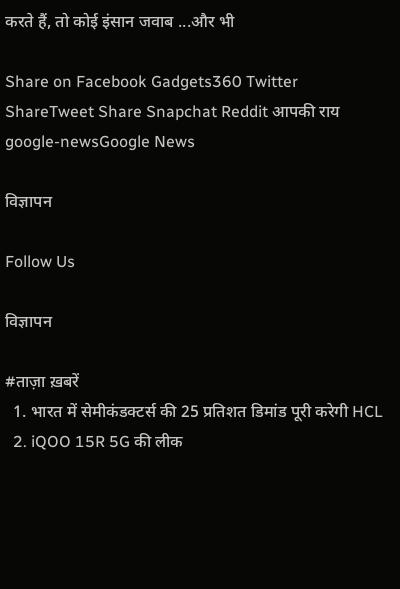करते हैं, तो कोई इंसान जवाब ...और भी

Share on Facebook Gadgets360 Twitter ShareTweet Share Snapchat Reddit आपकी राय google-newsGoogle News

विज्ञापन

Follow Us

विज्ञापन

#ताज़ा ख़बरें
  1. भारत में सेमीकंडक्टर्स की 25 प्रतिशत डिमांड पूरी करेगी HCL
  2. iQOO 15R 5G की लीक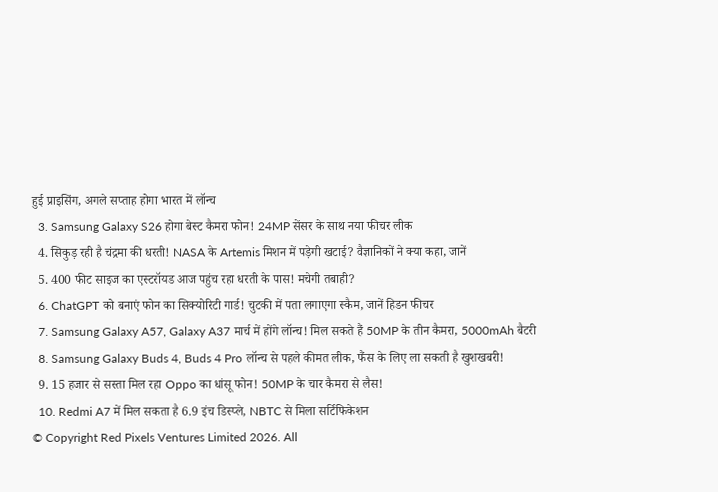हुई प्राइसिंग, अगले सप्ताह होगा भारत में लॉन्च
  3. Samsung Galaxy S26 होगा बेस्ट कैमरा फोन! 24MP सेंसर के साथ नया फीचर लीक
  4. सिकुड़ रही है चंद्रमा की धरती! NASA के Artemis मिशन में पड़ेगी खटाई? वैज्ञानिकों ने क्या कहा, जानें
  5. 400 फीट साइज का एस्टरॉयड आज पहुंच रहा धरती के पास! मचेगी तबाही?
  6. ChatGPT को बनाएं फोन का सिक्योरिटी गार्ड! चुटकी में पता लगाएगा स्कैम, जानें हिडन फीचर
  7. Samsung Galaxy A57, Galaxy A37 मार्च में होंगे लॉन्च! मिल सकते हैं 50MP के तीन कैमरा, 5000mAh बैटरी
  8. Samsung Galaxy Buds 4, Buds 4 Pro लॉन्च से पहले कीमत लीक, फैंस के लिए ला सकती है खुशखबरी!
  9. 15 हजार से सस्ता मिल रहा Oppo का धांसू फोन! 50MP के चार कैमरा से लैस!
  10. Redmi A7 में मिल सकता है 6.9 इंच डिस्प्ले, NBTC से मिला सर्टिफिकेशन
© Copyright Red Pixels Ventures Limited 2026. All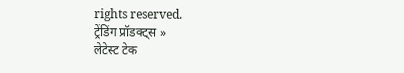rights reserved.
ट्रेंडिंग प्रॉडक्ट्स »
लेटेस्ट टेक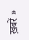ख़बरें »